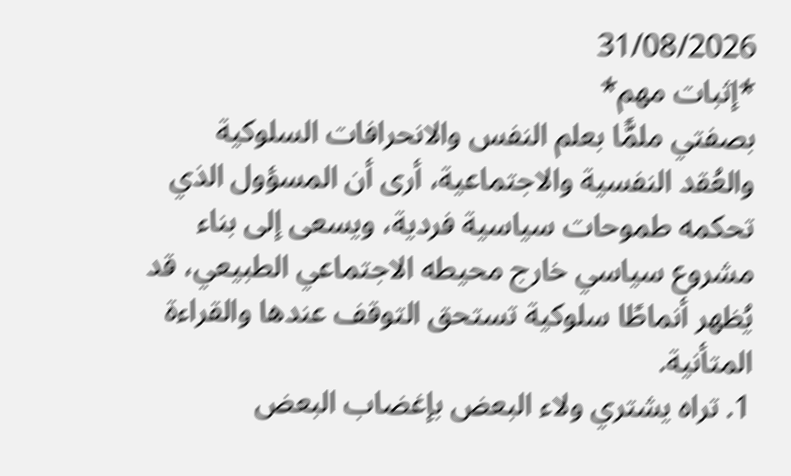31/08/2026
*إثبات مهم*
بصفتي ملمًّا بعلم النفس والانحرافات السلوكية والعُقد النفسية والاجتماعية، أرى أن المسؤول الذي تحكمه طموحات سياسية فردية، ويسعى إلى بناء مشروع سياسي خارج محيطه الاجتماعي الطبيعي، قد يُظهر أنماطًا سلوكية تستحق التوقف عندها والقراءة المتأنية.
1. تراه يشتري ولاء البعض بإغضاب البعض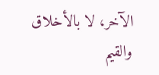الآخر، لا بالأخلاق والقيم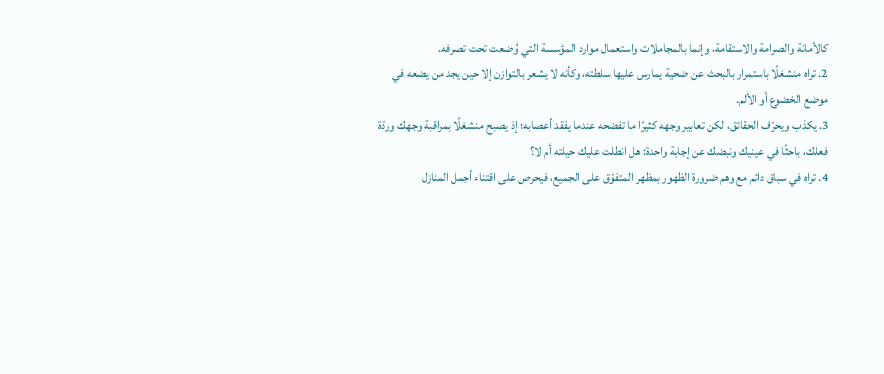كالأمانة والصرامة والاستقامة، وإنما بالمجاملات واستعمال موارد المؤسسة التي وُضعت تحت تصرفه.
2. تراه منشغلًا باستمرار بالبحث عن ضحية يمارس عليها سلطته، وكأنه لا يشعر بالتوازن إلا حين يجد من يضعه في موضع الخضوع أو الألم.
3. يكذب ويحرّف الحقائق، لكن تعابير وجهه كثيرًا ما تفضحه عندما يفقد أعصابه؛ إذ يصبح منشغلًا بمراقبة وجهك وردّة فعلك، باحثًا في عينيك ونبضك عن إجابة واحدة: هل انطلت عليك حيلته أم لا؟
4. تراه في سباق دائم مع وهم ضرورة الظهور بمظهر المتفوّق على الجميع، فيحرص على اقتناء أجمل المنازل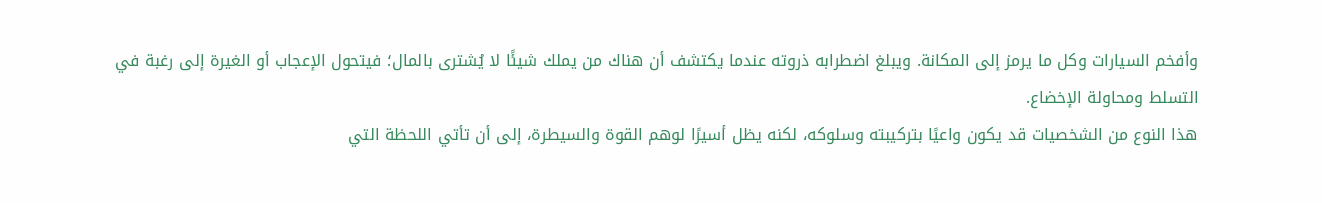وأفخم السيارات وكل ما يرمز إلى المكانة. ويبلغ اضطرابه ذروته عندما يكتشف أن هناك من يملك شيئًا لا يُشترى بالمال؛ فيتحول الإعجاب أو الغيرة إلى رغبة في التسلط ومحاولة الإخضاع.
هذا النوع من الشخصيات قد يكون واعيًا بتركيبته وسلوكه، لكنه يظل أسيرًا لوهم القوة والسيطرة، إلى أن تأتي اللحظة التي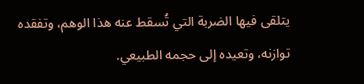يتلقى فيها الضربة التي تُسقط عنه هذا الوهم، وتفقده توازنه، وتعيده إلى حجمه الطبيعي.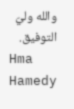والله وليّ التوفيق.
Hma Hamedy